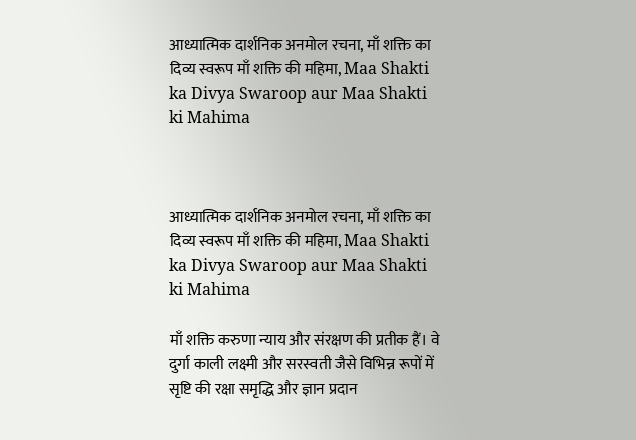आध्यात्मिक दार्शनिक अनमोल रचना, माँ शक्ति का दिव्य स्वरूप माँ शक्ति की महिमा, Maa Shakti ka Divya Swaroop aur Maa Shakti ki Mahima



आध्यात्मिक दार्शनिक अनमोल रचना, माँ शक्ति का दिव्य स्वरूप माँ शक्ति की महिमा, Maa Shakti ka Divya Swaroop aur Maa Shakti ki Mahima

माँ शक्ति करुणा न्याय और संरक्षण की प्रतीक हैं। वे दुर्गा काली लक्ष्मी और सरस्वती जैसे विभिन्न रूपों में सृष्टि की रक्षा समृद्धि और ज्ञान प्रदान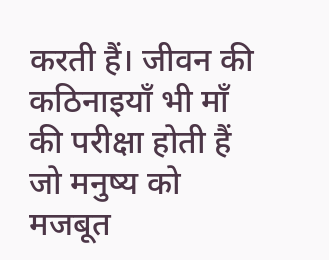करती हैं। जीवन की कठिनाइयाँ भी माँ की परीक्षा होती हैं जो मनुष्य को मजबूत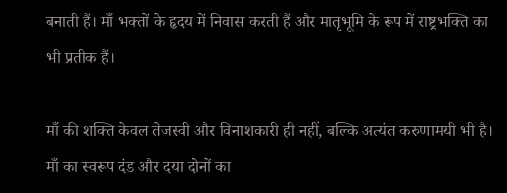बनाती हैं। माँ भक्तों के हृदय में निवास करती हैं और मातृभूमि के रूप में राष्ट्रभक्ति का भी प्रतीक हैं।

माँ की शक्ति केवल तेजस्वी और विनाशकारी ही नहीं, बल्कि अत्यंत करुणामयी भी है। माँ का स्वरूप दंड और दया दोनों का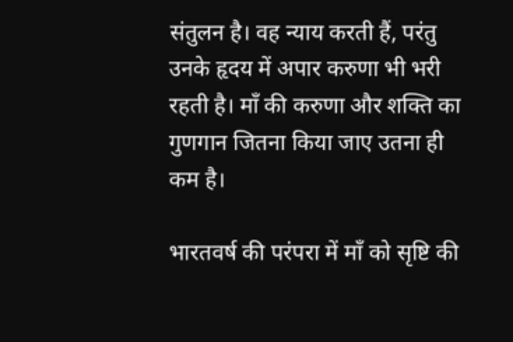संतुलन है। वह न्याय करती हैं, परंतु उनके हृदय में अपार करुणा भी भरी रहती है। माँ की करुणा और शक्ति का गुणगान जितना किया जाए उतना ही कम है।

भारतवर्ष की परंपरा में माँ को सृष्टि की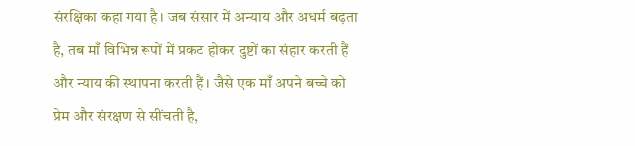संरक्षिका कहा गया है। जब संसार में अन्याय और अधर्म बढ़ता है, तब माँ विभिन्न रूपों में प्रकट होकर दुष्टों का संहार करती हैं और न्याय की स्थापना करती हैं। जैसे एक माँ अपने बच्चे को प्रेम और संरक्षण से सींचती है,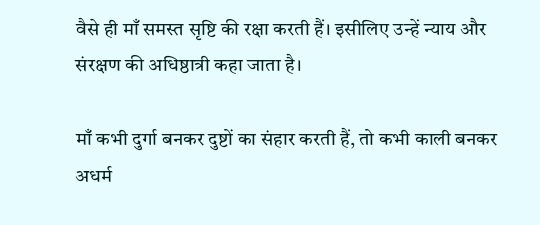वैसे ही माँ समस्त सृष्टि की रक्षा करती हैं। इसीलिए उन्हें न्याय और संरक्षण की अधिष्ठात्री कहा जाता है।

माँ कभी दुर्गा बनकर दुष्टों का संहार करती हैं, तो कभी काली बनकर अधर्म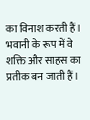का विनाश करती हैं। भवानी के रूप में वे शक्ति और साहस का प्रतीक बन जाती हैं।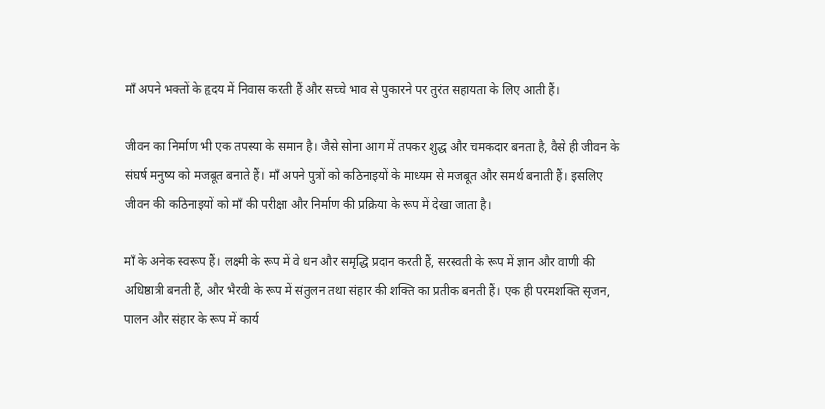माँ अपने भक्तों के हृदय में निवास करती हैं और सच्चे भाव से पुकारने पर तुरंत सहायता के लिए आती हैं।

जीवन का निर्माण भी एक तपस्या के समान है। जैसे सोना आग में तपकर शुद्ध और चमकदार बनता है, वैसे ही जीवन के संघर्ष मनुष्य को मजबूत बनाते हैं। माँ अपने पुत्रों को कठिनाइयों के माध्यम से मजबूत और समर्थ बनाती हैं। इसलिए जीवन की कठिनाइयों को माँ की परीक्षा और निर्माण की प्रक्रिया के रूप में देखा जाता है।

माँ के अनेक स्वरूप हैं। लक्ष्मी के रूप में वे धन और समृद्धि प्रदान करती हैं, सरस्वती के रूप में ज्ञान और वाणी की अधिष्ठात्री बनती हैं, और भैरवी के रूप में संतुलन तथा संहार की शक्ति का प्रतीक बनती हैं। एक ही परमशक्ति सृजन, पालन और संहार के रूप में कार्य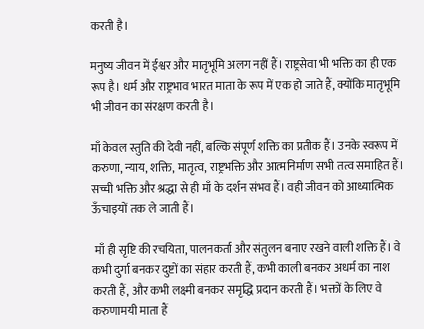करती है।

मनुष्य जीवन में ईश्वर और मातृभूमि अलग नहीं हैं। राष्ट्रसेवा भी भक्ति का ही एक रूप है। धर्म और राष्ट्रभाव भारत माता के रूप में एक हो जाते हैं, क्योंकि मातृभूमि भी जीवन का संरक्षण करती है।

माँ केवल स्तुति की देवी नहीं, बल्कि संपूर्ण शक्ति का प्रतीक हैं। उनके स्वरूप में करुणा, न्याय, शक्ति, मातृत्व, राष्ट्रभक्ति और आत्मनिर्माण सभी तत्व समाहित हैं। सच्ची भक्ति और श्रद्धा से ही माँ के दर्शन संभव हैं। वही जीवन को आध्यात्मिक ऊँचाइयों तक ले जाती हैं।

 माँ ही सृष्टि की रचयिता, पालनकर्ता और संतुलन बनाए रखने वाली शक्ति हैं। वे कभी दुर्गा बनकर दुष्टों का संहार करती हैं, कभी काली बनकर अधर्म का नाश करती हैं, और कभी लक्ष्मी बनकर समृद्धि प्रदान करती हैं। भक्तों के लिए वे करुणामयी माता हैं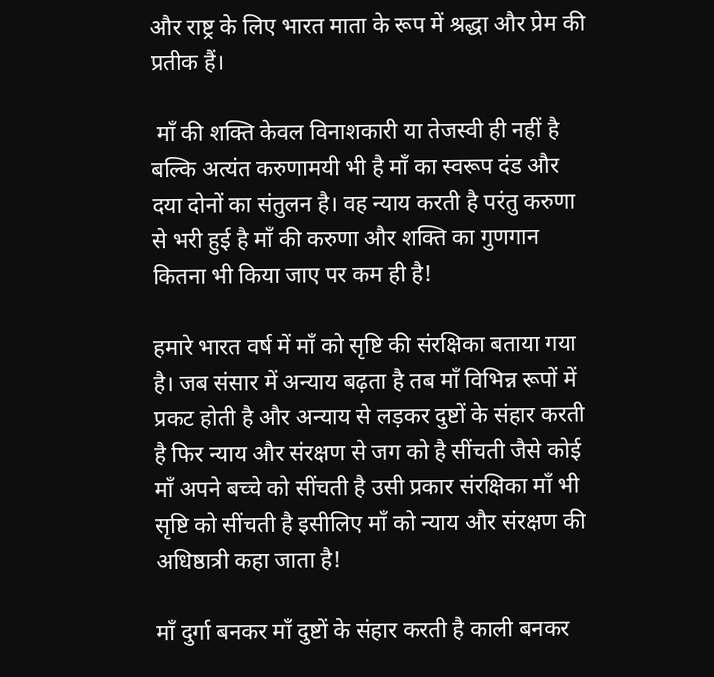और राष्ट्र के लिए भारत माता के रूप में श्रद्धा और प्रेम की प्रतीक हैं।

 माँ की शक्ति केवल विनाशकारी या तेजस्वी ही नहीं है बल्कि अत्यंत करुणामयी भी है माँ का स्वरूप दंड और दया दोनों का संतुलन है। वह न्याय करती है परंतु करुणा से भरी हुई है माँ की करुणा और शक्ति का गुणगान कितना भी किया जाए पर कम ही है!

हमारे भारत वर्ष में माँ को सृष्टि की संरक्षिका बताया गया है। जब संसार में अन्याय बढ़ता है तब माँ विभिन्न रूपों में प्रकट होती है और अन्याय से लड़कर दुष्टों के संहार करती है फिर न्याय और संरक्षण से जग को है सींचती जैसे कोई माँ अपने बच्चे को सींचती है उसी प्रकार संरक्षिका माँ भी सृष्टि को सींचती है इसीलिए माँ को न्याय और संरक्षण की अधिष्ठात्री कहा जाता है!

माँ दुर्गा बनकर माँ दुष्टों के संहार करती है काली बनकर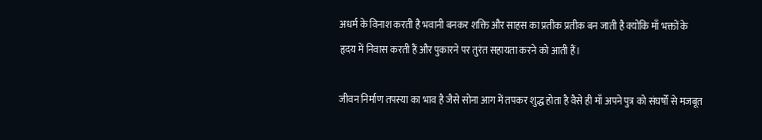अधर्म के विनाश करती है भवानी बनकर शक्ति और साहस का प्रतीक प्रतीक बन जाती है क्योंकि माँ भक्तों के हृदय में निवास करती हैं और पुकारने पर तुरंत सहायता करने को आती हैं।

जीवन निर्माण तपस्या का भाव है जैसे सोना आग में तपकर शुद्ध होता है वैसे ही माँ अपने पुत्र को संघर्षों से मजबूत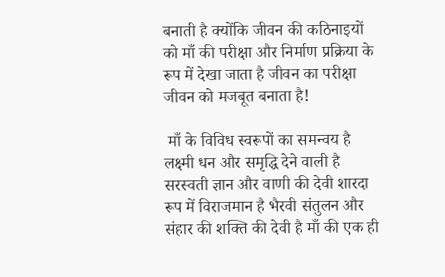बनाती है क्योंकि जीवन की कठिनाइयों को माँ की परीक्षा और निर्माण प्रक्रिया के रूप में देखा जाता है जीवन का परीक्षा जीवन को मजबूत बनाता है!

 माँ के विविध स्वरूपों का समन्वय है लक्ष्मी धन और समृद्धि देने वाली है सरस्वती ज्ञान और वाणी की देवी शारदा रूप में विराजमान है भैरवी संतुलन और संहार की शक्ति की देवी है माँ की एक ही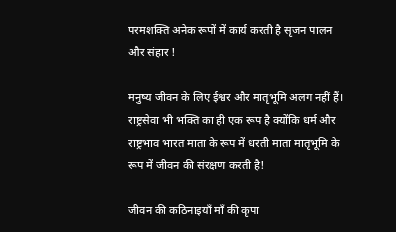परमशक्ति अनेक रूपों में कार्य करती है सृजन पालन और संहार !

मनुष्य जीवन के लिए ईश्वर और मातृभूमि अलग नहीं हैं। राष्ट्रसेवा भी भक्ति का ही एक रूप है क्योंकि धर्म और राष्ट्रभाव भारत माता के रूप में धरती माता मातृभूमि के रूप में जीवन की संरक्षण करती है!

जीवन की कठिनाइयाँ माँ की कृपा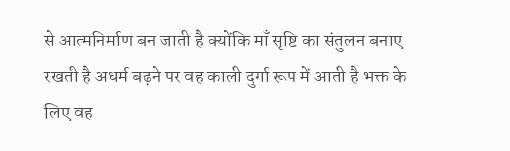से आत्मनिर्माण बन जाती है क्योंकि माँ सृष्टि का संतुलन बनाए रखती है अधर्म बढ़ने पर वह काली दुर्गा रूप में आती है भक्त के लिए वह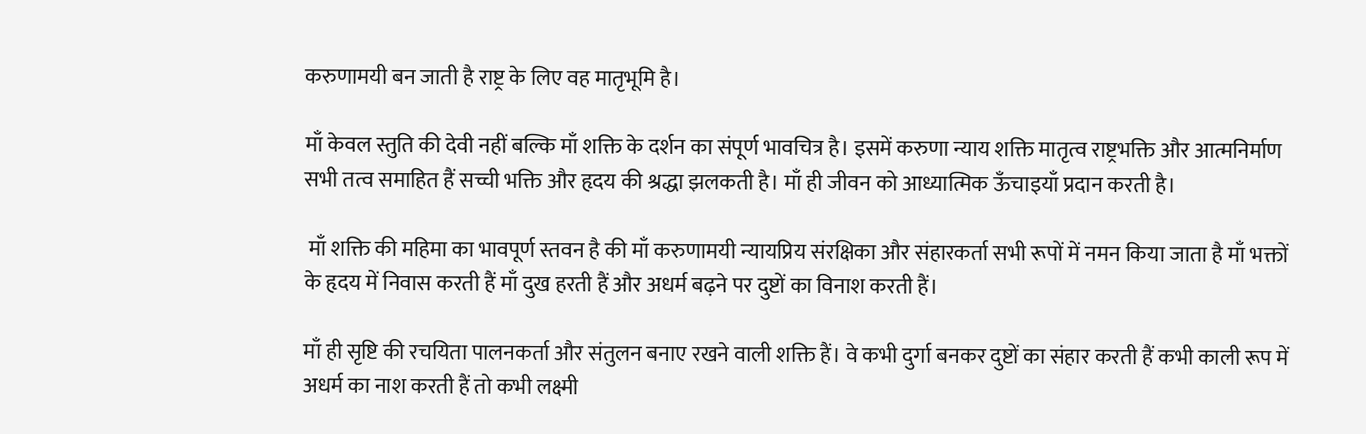करुणामयी बन जाती है राष्ट्र के लिए वह मातृभूमि है।

माँ केवल स्तुति की देवी नहीं बल्कि माँ शक्ति के दर्शन का संपूर्ण भावचित्र है। इसमें करुणा न्याय शक्ति मातृत्व राष्ट्रभक्ति और आत्मनिर्माण सभी तत्व समाहित हैं सच्ची भक्ति और हृदय की श्रद्धा झलकती है। माँ ही जीवन को आध्यात्मिक ऊँचाइयाँ प्रदान करती है।

 माँ शक्ति की महिमा का भावपूर्ण स्तवन है की माँ करुणामयी न्यायप्रिय संरक्षिका और संहारकर्ता सभी रूपों में नमन किया जाता है माँ भक्तों के हृदय में निवास करती हैं माँ दुख हरती हैं और अधर्म बढ़ने पर दुष्टों का विनाश करती हैं।

माँ ही सृष्टि की रचयिता पालनकर्ता और संतुलन बनाए रखने वाली शक्ति हैं। वे कभी दुर्गा बनकर दुष्टों का संहार करती हैं कभी काली रूप में अधर्म का नाश करती हैं तो कभी लक्ष्मी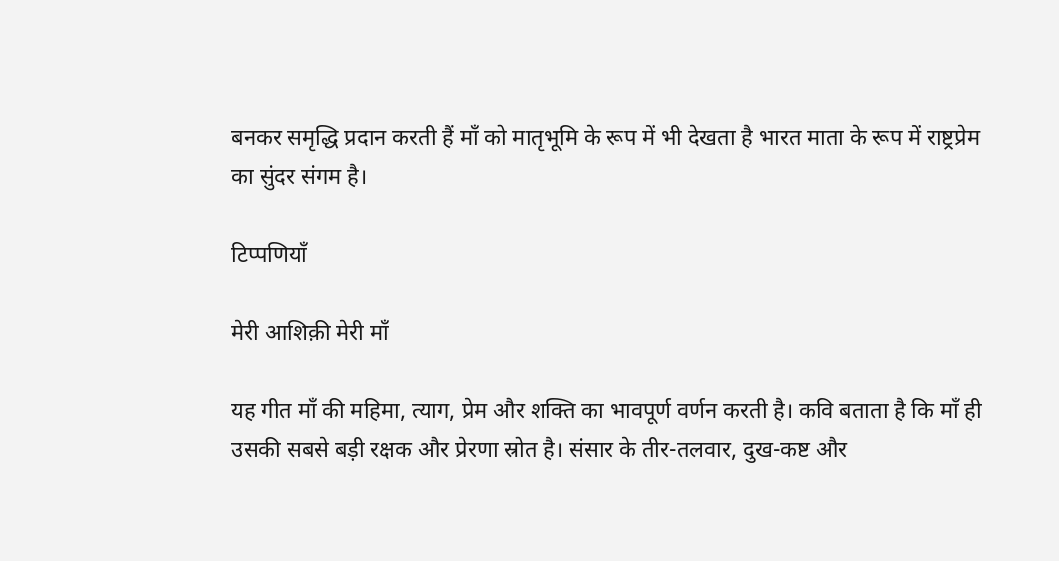बनकर समृद्धि प्रदान करती हैं माँ को मातृभूमि के रूप में भी देखता है भारत माता के रूप में राष्ट्रप्रेम का सुंदर संगम है।

टिप्पणियाँ

मेरी आशिक़ी मेरी माँ

यह गीत माँ की महिमा, त्याग, प्रेम और शक्ति का भावपूर्ण वर्णन करती है। कवि बताता है कि माँ ही उसकी सबसे बड़ी रक्षक और प्रेरणा स्रोत है। संसार के तीर-तलवार, दुख-कष्ट और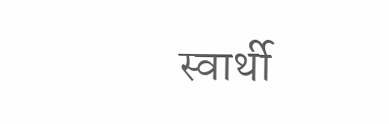स्वार्थी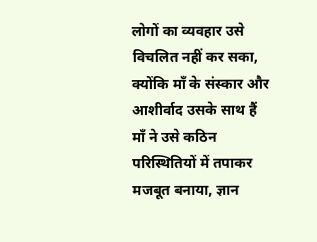लोगों का व्यवहार उसे विचलित नहीं कर सका, क्योंकि माँ के संस्कार और आशीर्वाद उसके साथ हैं माँ ने उसे कठिन परिस्थितियों में तपाकर मजबूत बनाया, ज्ञान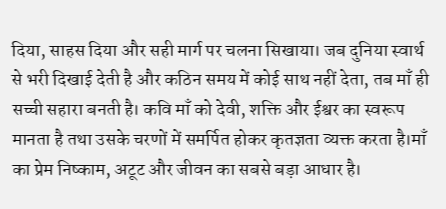दिया, साहस दिया और सही मार्ग पर चलना सिखाया। जब दुनिया स्वार्थ से भरी दिखाई देती है और कठिन समय में कोई साथ नहीं देता, तब माँ ही सच्ची सहारा बनती है। कवि माँ को देवी, शक्ति और ईश्वर का स्वरूप मानता है तथा उसके चरणों में समर्पित होकर कृतज्ञता व्यक्त करता है।माँ का प्रेम निष्काम, अटूट और जीवन का सबसे बड़ा आधार है।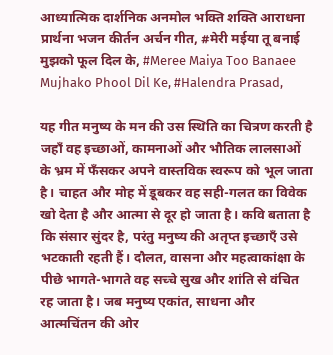आध्यात्मिक दार्शनिक अनमोल भक्ति शक्ति आराधना प्रार्थना भजन कीर्तन अर्चन गीत, #मेरी मईया तू बनाई मुझको फूल दिल के, #Meree Maiya Too Banaee Mujhako Phool Dil Ke, #Halendra Prasad,

यह गीत मनुष्य के मन की उस स्थिति का चित्रण करती है जहाँ वह इच्छाओं, कामनाओं और भौतिक लालसाओं के भ्रम में फँसकर अपने वास्तविक स्वरूप को भूल जाता है। चाहत और मोह में डूबकर वह सही-गलत का विवेक खो देता है और आत्मा से दूर हो जाता है। कवि बताता है कि संसार सुंदर है, परंतु मनुष्य की अतृप्त इच्छाएँ उसे भटकाती रहती हैं। दौलत, वासना और महत्वाकांक्षा के पीछे भागते-भागते वह सच्चे सुख और शांति से वंचित रह जाता है। जब मनुष्य एकांत, साधना और आत्मचिंतन की ओर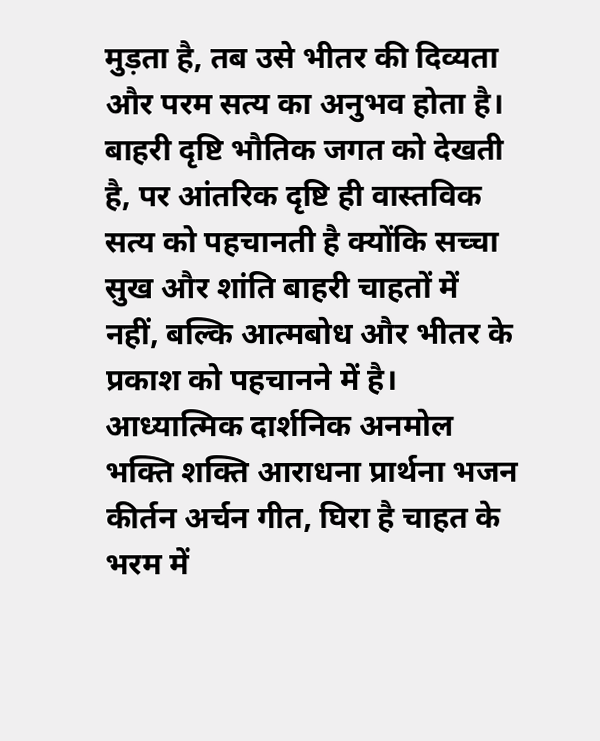मुड़ता है, तब उसे भीतर की दिव्यता और परम सत्य का अनुभव होता है। बाहरी दृष्टि भौतिक जगत को देखती है, पर आंतरिक दृष्टि ही वास्तविक सत्य को पहचानती है क्योंकि सच्चा सुख और शांति बाहरी चाहतों में नहीं, बल्कि आत्मबोध और भीतर के प्रकाश को पहचानने में है। आध्यात्मिक दार्शनिक अनमोल भक्ति शक्ति आराधना प्रार्थना भजन कीर्तन अर्चन गीत, घिरा है चाहत के भरम में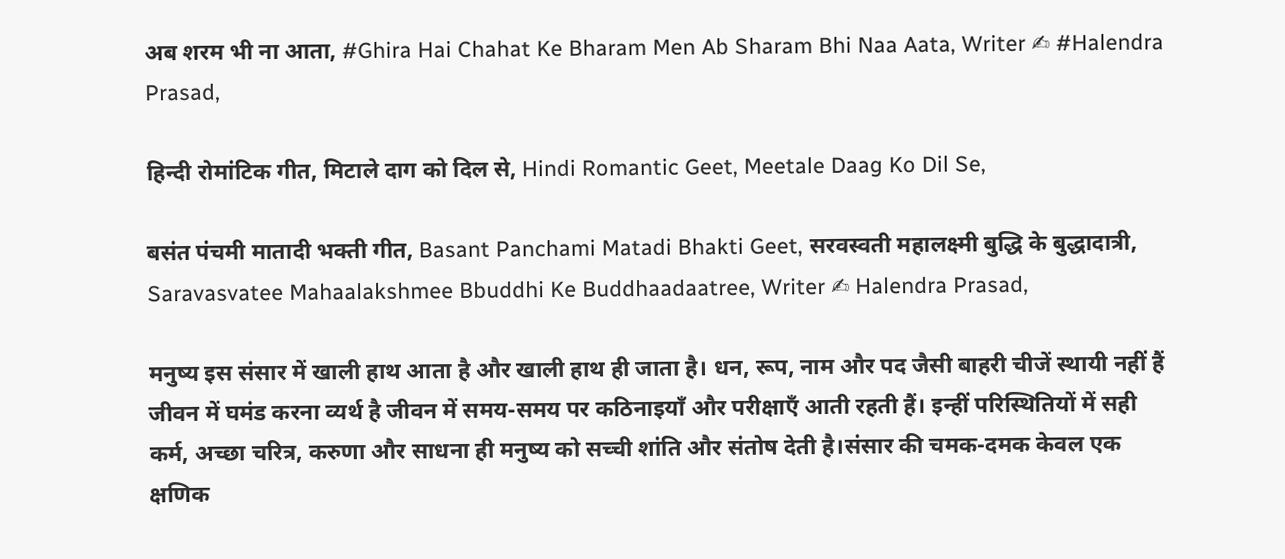अब शरम भी ना आता, #Ghira Hai Chahat Ke Bharam Men Ab Sharam Bhi Naa Aata, Writer ✍ #Halendra Prasad,

हिन्दी रोमांटिक गीत, मिटाले दाग को दिल से, Hindi Romantic Geet, Meetale Daag Ko Dil Se,

बसंत पंचमी मातादी भक्ती गीत, Basant Panchami Matadi Bhakti Geet, सरवस्वती महालक्ष्मी बुद्धि के बुद्धादात्री, Saravasvatee Mahaalakshmee Bbuddhi Ke Buddhaadaatree, Writer ✍ Halendra Prasad,

मनुष्य इस संसार में खाली हाथ आता है और खाली हाथ ही जाता है। धन, रूप, नाम और पद जैसी बाहरी चीजें स्थायी नहीं हैं जीवन में घमंड करना व्यर्थ है जीवन में समय-समय पर कठिनाइयाँ और परीक्षाएँ आती रहती हैं। इन्हीं परिस्थितियों में सही कर्म, अच्छा चरित्र, करुणा और साधना ही मनुष्य को सच्ची शांति और संतोष देती है।संसार की चमक-दमक केवल एक क्षणिक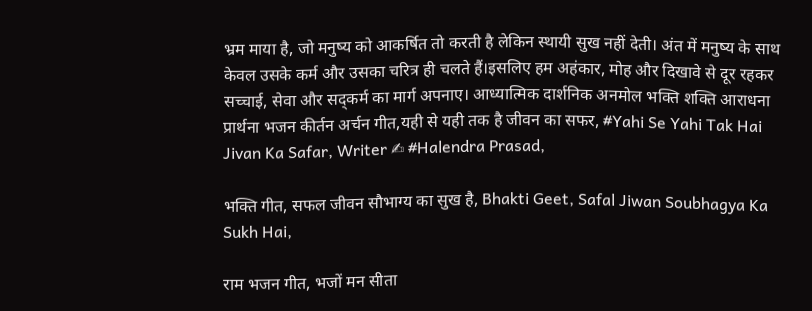भ्रम माया है, जो मनुष्य को आकर्षित तो करती है लेकिन स्थायी सुख नहीं देती। अंत में मनुष्य के साथ केवल उसके कर्म और उसका चरित्र ही चलते हैं।इसलिए हम अहंकार, मोह और दिखावे से दूर रहकर सच्चाई, सेवा और सद्कर्म का मार्ग अपनाए। आध्यात्मिक दार्शनिक अनमोल भक्ति शक्ति आराधना प्रार्थना भजन कीर्तन अर्चन गीत,यही से यही तक है जीवन का सफर, #Yahi Se Yahi Tak Hai Jivan Ka Safar, Writer ✍ #Halendra Prasad,

भक्ति गीत, सफल जीवन सौभाग्य का सुख है, Bhakti Geet, Safal Jiwan Soubhagya Ka Sukh Hai,

राम भजन गीत, भजों मन सीता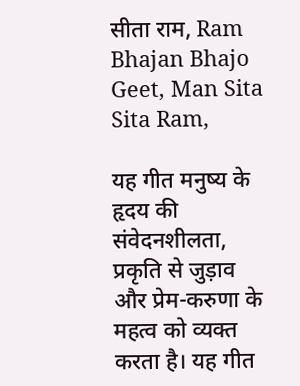सीता राम, Ram Bhajan Bhajo Geet, Man Sita Sita Ram,

यह गीत मनुष्य के हृदय की संवेदनशीलता, प्रकृति से जुड़ाव और प्रेम-करुणा के महत्व को व्यक्त करता है। यह गीत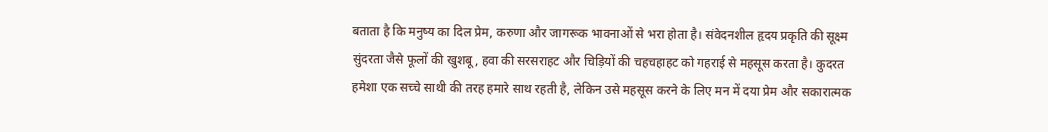बताता है कि मनुष्य का दिल प्रेम, करुणा और जागरूक भावनाओं से भरा होता है। संवेदनशील हृदय प्रकृति की सूक्ष्म सुंदरता जैसे फूलों की खुशबू, हवा की सरसराहट और चिड़ियों की चहचहाहट को गहराई से महसूस करता है। कुदरत हमेशा एक सच्चे साथी की तरह हमारे साथ रहती है, लेकिन उसे महसूस करने के लिए मन में दया प्रेम और सकारात्मक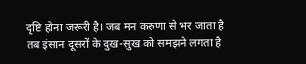दृष्टि होना जरूरी है। जब मन करुणा से भर जाता है तब इंसान दूसरों के दुख-सुख को समझने लगता है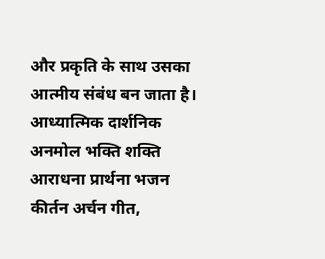और प्रकृति के साथ उसका आत्मीय संबंध बन जाता है। आध्यात्मिक दार्शनिक अनमोल भक्ति शक्ति आराधना प्रार्थना भजन कीर्तन अर्चन गीत,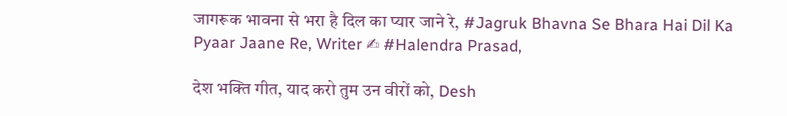जागरूक भावना से भरा है दिल का प्यार जाने रे, #Jagruk Bhavna Se Bhara Hai Dil Ka Pyaar Jaane Re, Writer ✍ #Halendra Prasad,

देश भक्ति गीत, याद करो तुम उन वीरों को, Desh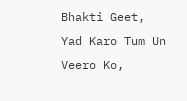Bhakti Geet, Yad Karo Tum Un Veero Ko,